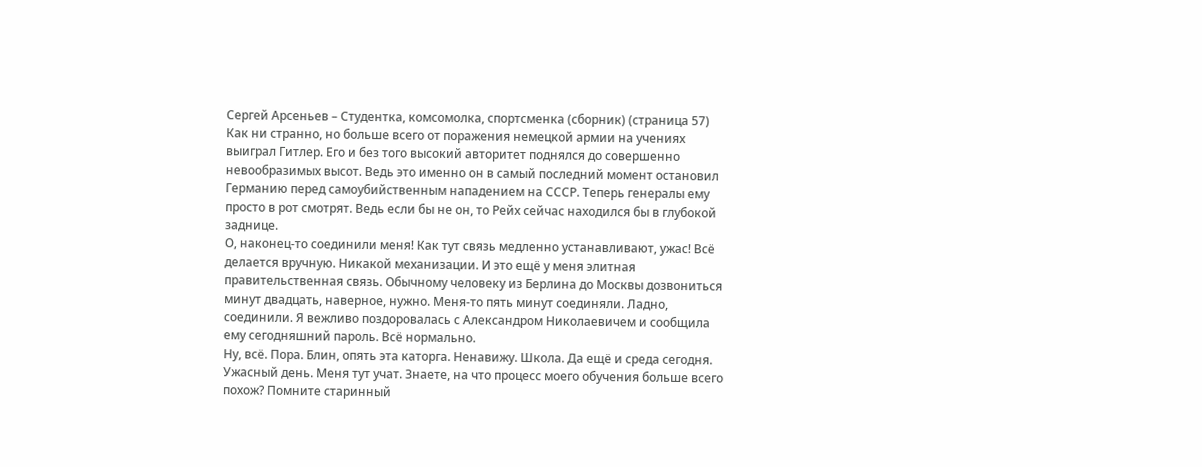Сергей Арсеньев – Студентка, комсомолка, спортсменка (сборник) (страница 57)
Как ни странно, но больше всего от поражения немецкой армии на учениях выиграл Гитлер. Его и без того высокий авторитет поднялся до совершенно невообразимых высот. Ведь это именно он в самый последний момент остановил Германию перед самоубийственным нападением на СССР. Теперь генералы ему просто в рот смотрят. Ведь если бы не он, то Рейх сейчас находился бы в глубокой заднице.
О, наконец-то соединили меня! Как тут связь медленно устанавливают, ужас! Всё делается вручную. Никакой механизации. И это ещё у меня элитная правительственная связь. Обычному человеку из Берлина до Москвы дозвониться минут двадцать, наверное, нужно. Меня-то пять минут соединяли. Ладно, соединили. Я вежливо поздоровалась с Александром Николаевичем и сообщила ему сегодняшний пароль. Всё нормально.
Ну, всё. Пора. Блин, опять эта каторга. Ненавижу. Школа. Да ещё и среда сегодня. Ужасный день. Меня тут учат. Знаете, на что процесс моего обучения больше всего похож? Помните старинный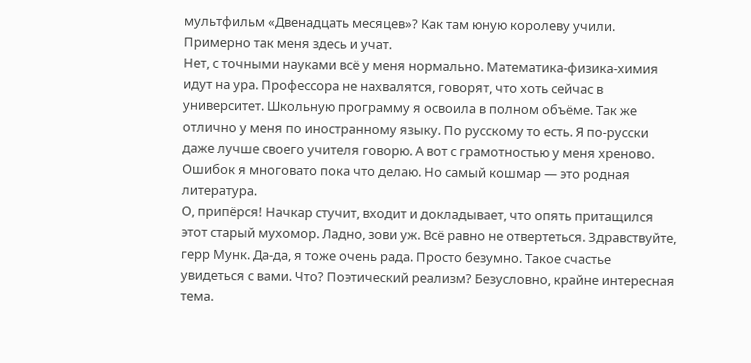мультфильм «Двенадцать месяцев»? Как там юную королеву учили. Примерно так меня здесь и учат.
Нет, с точными науками всё у меня нормально. Математика-физика-химия идут на ура. Профессора не нахвалятся, говорят, что хоть сейчас в университет. Школьную программу я освоила в полном объёме. Так же отлично у меня по иностранному языку. По русскому то есть. Я по-русски даже лучше своего учителя говорю. А вот с грамотностью у меня хреново. Ошибок я многовато пока что делаю. Но самый кошмар — это родная литература.
О, припёрся! Начкар стучит, входит и докладывает, что опять притащился этот старый мухомор. Ладно, зови уж. Всё равно не отвертеться. Здравствуйте, герр Мунк. Да-да, я тоже очень рада. Просто безумно. Такое счастье увидеться с вами. Что? Поэтический реализм? Безусловно, крайне интересная тема.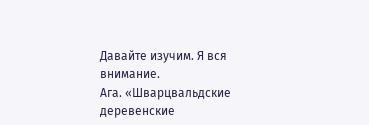Давайте изучим. Я вся внимание.
Ага. «Шварцвальдские деревенские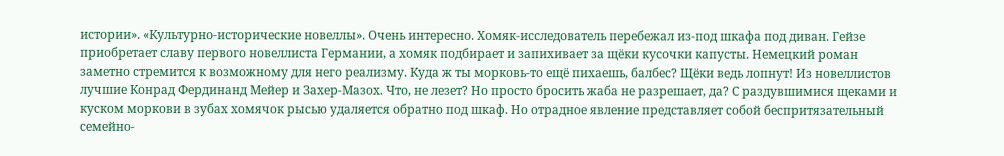истории». «Культурно-исторические новеллы». Очень интересно. Хомяк-исследователь перебежал из-под шкафа под диван. Гейзе приобретает славу первого новеллиста Германии, а хомяк подбирает и запихивает за щёки кусочки капусты. Немецкий роман заметно стремится к возможному для него реализму. Куда ж ты морковь-то ещё пихаешь, балбес? Щёки ведь лопнут! Из новеллистов лучшие Конрад Фердинанд Мейер и Захер-Мазох. Что, не лезет? Но просто бросить жаба не разрешает, да? С раздувшимися щеками и куском моркови в зубах хомячок рысью удаляется обратно под шкаф. Но отрадное явление представляет собой беспритязательный семейно-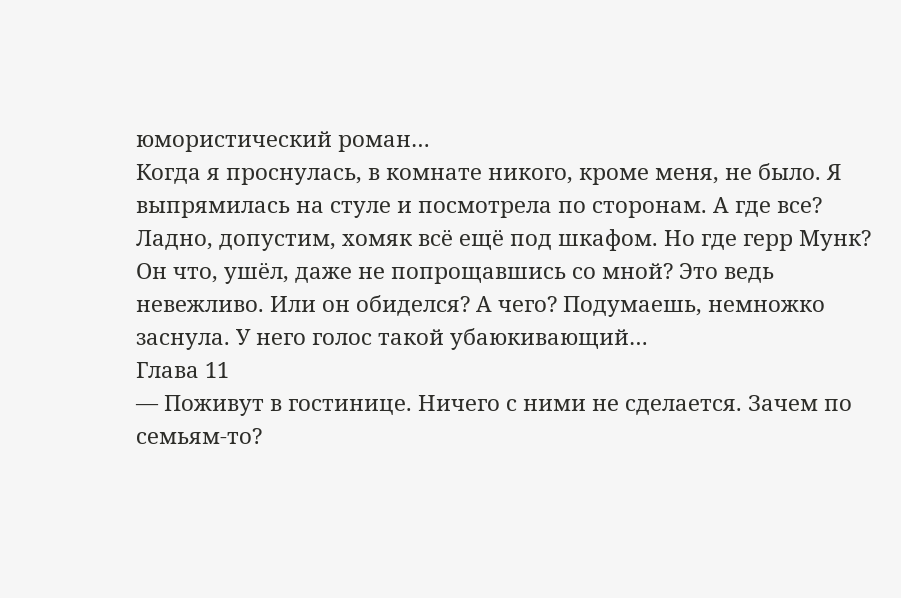юмористический роман…
Когда я проснулась, в комнате никого, кроме меня, не было. Я выпрямилась на стуле и посмотрела по сторонам. А где все? Ладно, допустим, хомяк всё ещё под шкафом. Но где герр Мунк? Он что, ушёл, даже не попрощавшись со мной? Это ведь невежливо. Или он обиделся? А чего? Подумаешь, немножко заснула. У него голос такой убаюкивающий…
Глава 11
— Поживут в гостинице. Ничего с ними не сделается. Зачем по семьям-то?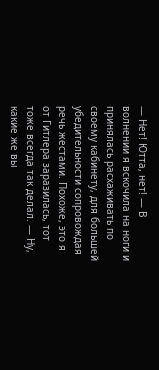— Нет! Ютта, нет! — В волнении я вскочила на ноги и принялась расхаживать по своему кабинету, для большей убедительности сопровождая речь жестами. Похоже, это я от Гитлера заразилась, тот тоже всегда так делал. — Ну, какие же вы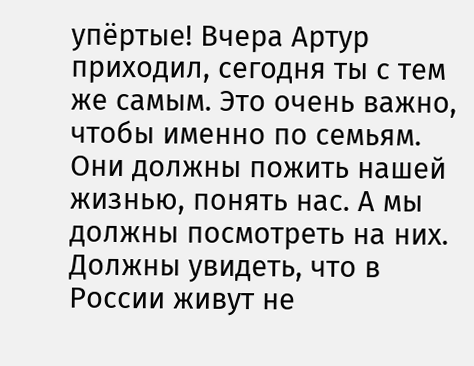упёртые! Вчера Артур приходил, сегодня ты с тем же самым. Это очень важно, чтобы именно по семьям. Они должны пожить нашей жизнью, понять нас. А мы должны посмотреть на них. Должны увидеть, что в России живут не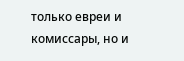только евреи и комиссары, но и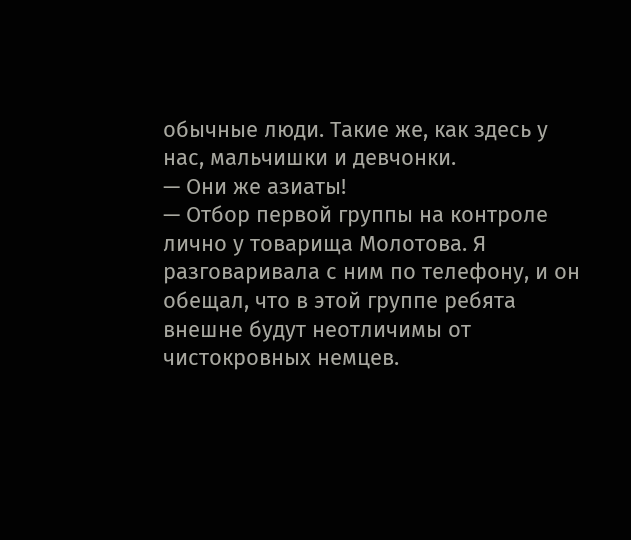обычные люди. Такие же, как здесь у нас, мальчишки и девчонки.
— Они же азиаты!
— Отбор первой группы на контроле лично у товарища Молотова. Я разговаривала с ним по телефону, и он обещал, что в этой группе ребята внешне будут неотличимы от чистокровных немцев.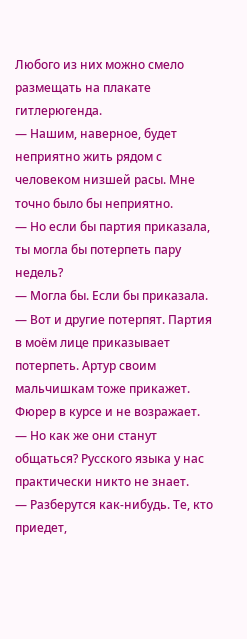Любого из них можно смело размещать на плакате гитлерюгенда.
— Нашим, наверное, будет неприятно жить рядом с человеком низшей расы. Мне точно было бы неприятно.
— Но если бы партия приказала, ты могла бы потерпеть пару недель?
— Могла бы. Если бы приказала.
— Вот и другие потерпят. Партия в моём лице приказывает потерпеть. Артур своим мальчишкам тоже прикажет. Фюрер в курсе и не возражает.
— Но как же они станут общаться? Русского языка у нас практически никто не знает.
— Разберутся как-нибудь. Те, кто приедет,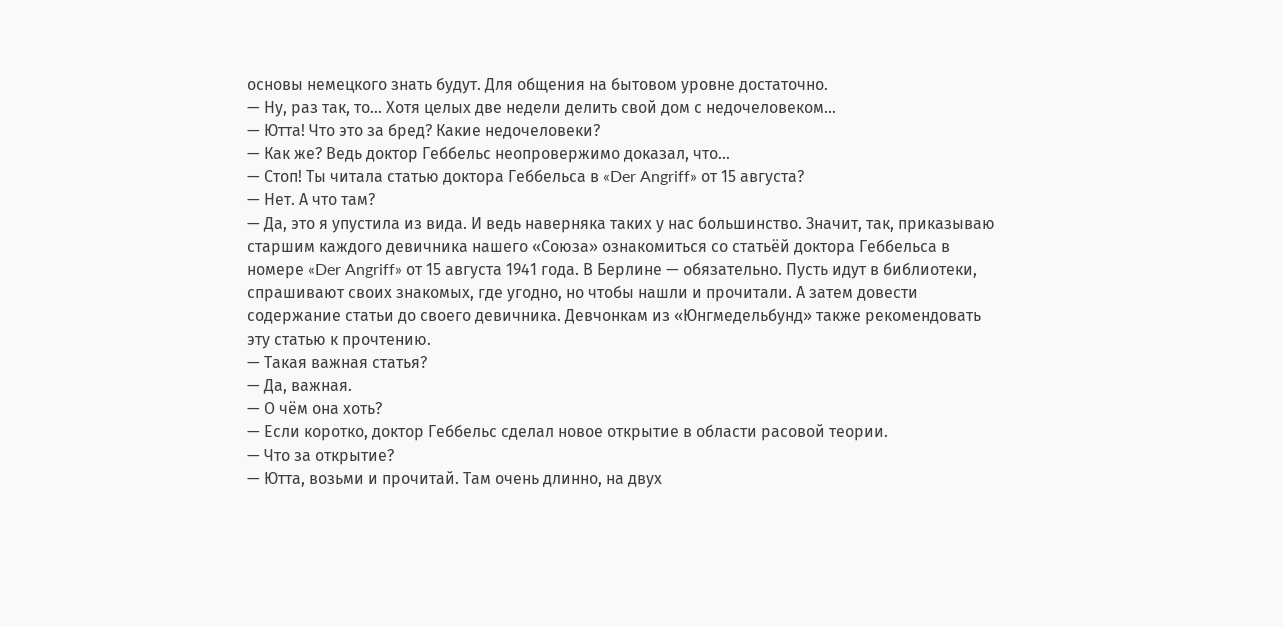основы немецкого знать будут. Для общения на бытовом уровне достаточно.
— Ну, раз так, то… Хотя целых две недели делить свой дом с недочеловеком…
— Ютта! Что это за бред? Какие недочеловеки?
— Как же? Ведь доктор Геббельс неопровержимо доказал, что…
— Стоп! Ты читала статью доктора Геббельса в «Der Angriff» от 15 августа?
— Нет. А что там?
— Да, это я упустила из вида. И ведь наверняка таких у нас большинство. Значит, так, приказываю старшим каждого девичника нашего «Союза» ознакомиться со статьёй доктора Геббельса в номере «Der Angriff» от 15 августа 1941 года. В Берлине — обязательно. Пусть идут в библиотеки, спрашивают своих знакомых, где угодно, но чтобы нашли и прочитали. А затем довести содержание статьи до своего девичника. Девчонкам из «Юнгмедельбунд» также рекомендовать эту статью к прочтению.
— Такая важная статья?
— Да, важная.
— О чём она хоть?
— Если коротко, доктор Геббельс сделал новое открытие в области расовой теории.
— Что за открытие?
— Ютта, возьми и прочитай. Там очень длинно, на двух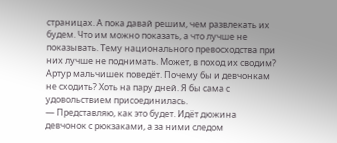страницах. А пока давай решим, чем развлекать их будем. Что им можно показать, а что лучше не показывать. Тему национального превосходства при них лучше не поднимать. Может, в поход их сводим? Артур мальчишек поведёт. Почему бы и девчонкам не сходить? Хоть на пару дней. Я бы сама с удовольствием присоединилась.
— Представляю, как это будет. Идёт дюжина девчонок с рюкзаками, а за ними следом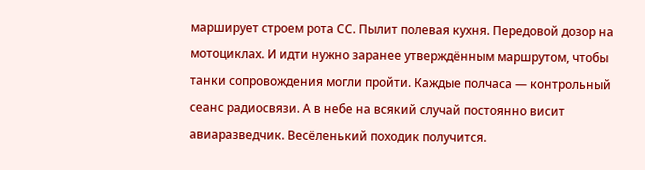марширует строем рота СС. Пылит полевая кухня. Передовой дозор на мотоциклах. И идти нужно заранее утверждённым маршрутом, чтобы танки сопровождения могли пройти. Каждые полчаса — контрольный сеанс радиосвязи. А в небе на всякий случай постоянно висит авиаразведчик. Весёленький походик получится.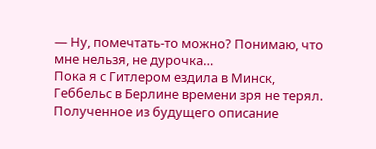— Ну, помечтать-то можно? Понимаю, что мне нельзя, не дурочка…
Пока я с Гитлером ездила в Минск, Геббельс в Берлине времени зря не терял. Полученное из будущего описание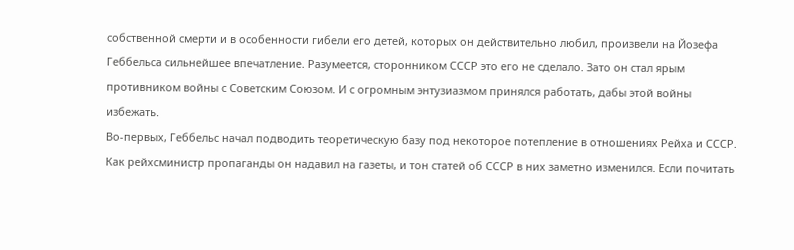собственной смерти и в особенности гибели его детей, которых он действительно любил, произвели на Йозефа Геббельса сильнейшее впечатление. Разумеется, сторонником СССР это его не сделало. Зато он стал ярым противником войны с Советским Союзом. И с огромным энтузиазмом принялся работать, дабы этой войны избежать.
Во-первых, Геббельс начал подводить теоретическую базу под некоторое потепление в отношениях Рейха и СССР. Как рейхсминистр пропаганды он надавил на газеты, и тон статей об СССР в них заметно изменился. Если почитать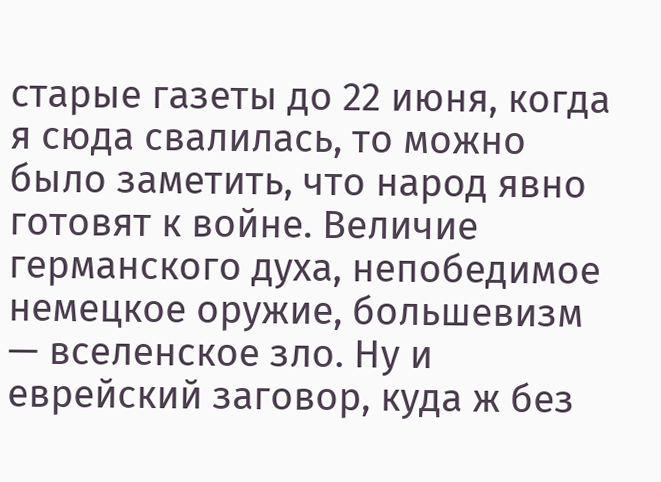старые газеты до 22 июня, когда я сюда свалилась, то можно было заметить, что народ явно готовят к войне. Величие германского духа, непобедимое немецкое оружие, большевизм — вселенское зло. Ну и еврейский заговор, куда ж без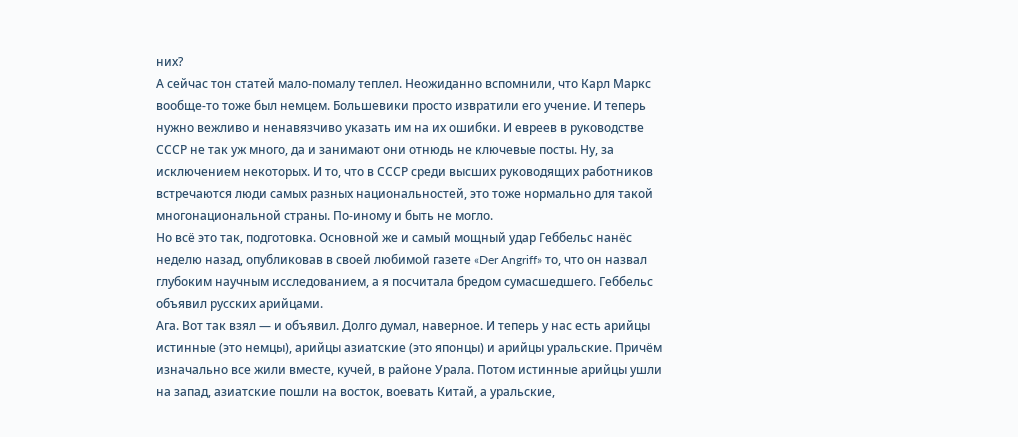них?
А сейчас тон статей мало-помалу теплел. Неожиданно вспомнили, что Карл Маркс вообще-то тоже был немцем. Большевики просто извратили его учение. И теперь нужно вежливо и ненавязчиво указать им на их ошибки. И евреев в руководстве СССР не так уж много, да и занимают они отнюдь не ключевые посты. Ну, за исключением некоторых. И то, что в СССР среди высших руководящих работников встречаются люди самых разных национальностей, это тоже нормально для такой многонациональной страны. По-иному и быть не могло.
Но всё это так, подготовка. Основной же и самый мощный удар Геббельс нанёс неделю назад, опубликовав в своей любимой газете «Der Angriff» то, что он назвал глубоким научным исследованием, а я посчитала бредом сумасшедшего. Геббельс объявил русских арийцами.
Ага. Вот так взял — и объявил. Долго думал, наверное. И теперь у нас есть арийцы истинные (это немцы), арийцы азиатские (это японцы) и арийцы уральские. Причём изначально все жили вместе, кучей, в районе Урала. Потом истинные арийцы ушли на запад, азиатские пошли на восток, воевать Китай, а уральские,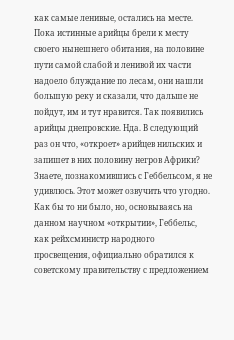как самые ленивые, остались на месте. Пока истинные арийцы брели к месту своего нынешнего обитания, на половине пути самой слабой и ленивой их части надоело блуждание по лесам, они нашли большую реку и сказали, что дальше не пойдут, им и тут нравится. Так появились арийцы днепровские. Нда. В следующий раз он что, «откроет» арийцев нильских и запишет в них половину негров Африки? Знаете, познакомившись с Геббельсом, я не удивлюсь. Этот может озвучить что угодно.
Как бы то ни было, но, основываясь на данном научном «открытии», Геббельс, как рейхсминистр народного просвещения, официально обратился к советскому правительству с предложением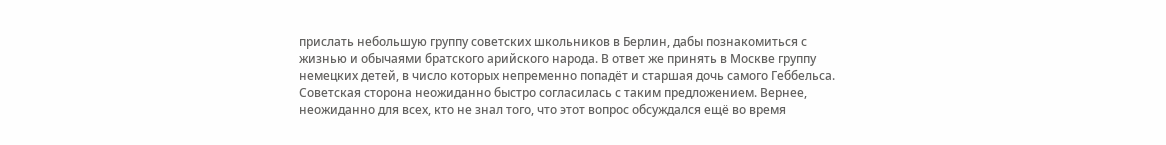прислать небольшую группу советских школьников в Берлин, дабы познакомиться с жизнью и обычаями братского арийского народа. В ответ же принять в Москве группу немецких детей, в число которых непременно попадёт и старшая дочь самого Геббельса.
Советская сторона неожиданно быстро согласилась с таким предложением. Вернее, неожиданно для всех, кто не знал того, что этот вопрос обсуждался ещё во время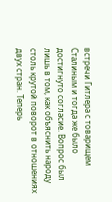встречи Гитлера с товарищем Сталиным и тогда же было достигнуто согласие. Вопрос был лишь в том, как объяснить народу столь крутой поворот в отношениях двух стран. Теперь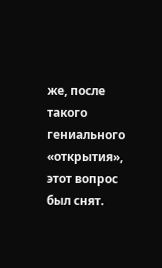же, после такого гениального «открытия», этот вопрос был снят.